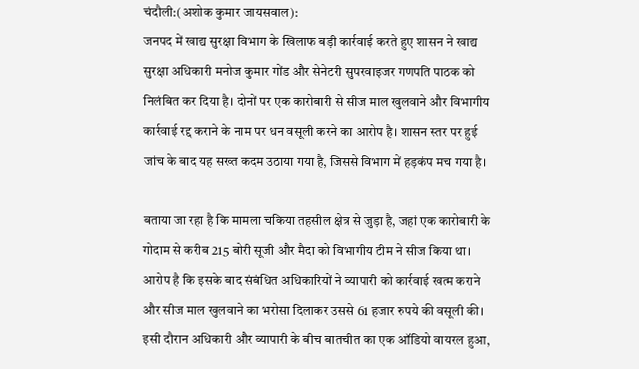चंदौली:(अशोक कुमार जायसवाल):
जनपद में खाद्य सुरक्षा विभाग के खिलाफ बड़ी कार्रवाई करते हुए शासन ने खाद्य सुरक्षा अधिकारी मनोज कुमार गोंड और सेनेटरी सुपरवाइजर गणपति पाठक को निलंबित कर दिया है। दोनों पर एक कारोबारी से सीज माल खुलवाने और विभागीय कार्रवाई रद्द कराने के नाम पर धन वसूली करने का आरोप है। शासन स्तर पर हुई जांच के बाद यह सख्त कदम उठाया गया है, जिससे विभाग में हड़कंप मच गया है।

बताया जा रहा है कि मामला चकिया तहसील क्षेत्र से जुड़ा है, जहां एक कारोबारी के गोदाम से करीब 215 बोरी सूजी और मैदा को विभागीय टीम ने सीज किया था। आरोप है कि इसके बाद संबंधित अधिकारियों ने व्यापारी को कार्रवाई खत्म कराने और सीज माल खुलवाने का भरोसा दिलाकर उससे 61 हजार रुपये की वसूली की। इसी दौरान अधिकारी और व्यापारी के बीच बातचीत का एक ऑडियो वायरल हुआ,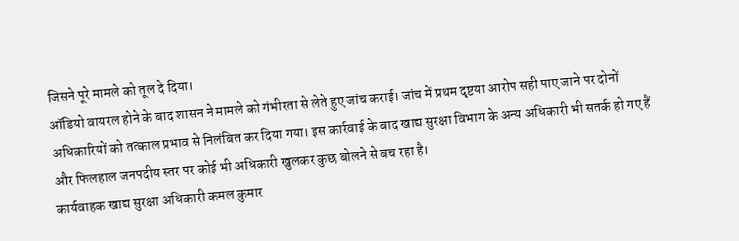जिसने पूरे मामले को तूल दे दिया।
ऑडियो वायरल होने के बाद शासन ने मामले को गंभीरता से लेते हुए जांच कराई। जांच में प्रथम दृष्टया आरोप सही पाए जाने पर दोनों अधिकारियों को तत्काल प्रभाव से निलंबित कर दिया गया। इस कार्रवाई के बाद खाद्य सुरक्षा विभाग के अन्य अधिकारी भी सतर्क हो गए हैं और फिलहाल जनपदीय स्तर पर कोई भी अधिकारी खुलकर कुछ बोलने से बच रहा है।
कार्यवाहक खाद्य सुरक्षा अधिकारी कमल कुमार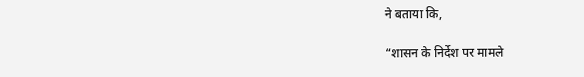ने बताया कि,

“शासन के निर्देश पर मामले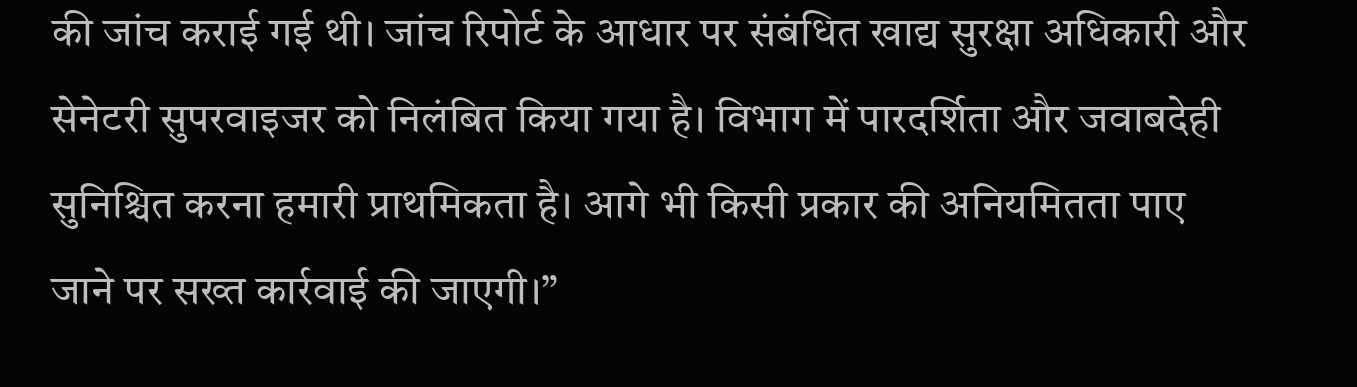की जांच कराई गई थी। जांच रिपोर्ट के आधार पर संबंधित खाद्य सुरक्षा अधिकारी और सेनेटरी सुपरवाइजर को निलंबित किया गया है। विभाग में पारदर्शिता और जवाबदेही सुनिश्चित करना हमारी प्राथमिकता है। आगे भी किसी प्रकार की अनियमितता पाए जाने पर सख्त कार्रवाई की जाएगी।”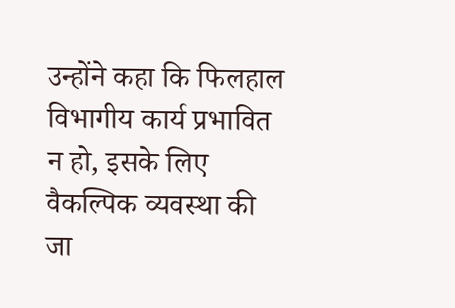उन्होंने कहा कि फिलहाल विभागीय कार्य प्रभावित न हो, इसके लिए वैकल्पिक व्यवस्था की जा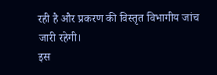रही है और प्रकरण की विस्तृत विभागीय जांच जारी रहेगी।
इस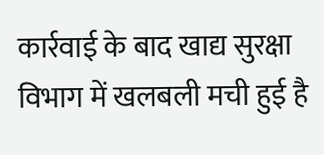कार्रवाई के बाद खाद्य सुरक्षा विभाग में खलबली मची हुई है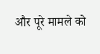और पूरे मामले को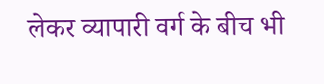लेकर व्यापारी वर्ग के बीच भी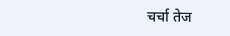चर्चा तेज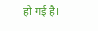हो गई है।